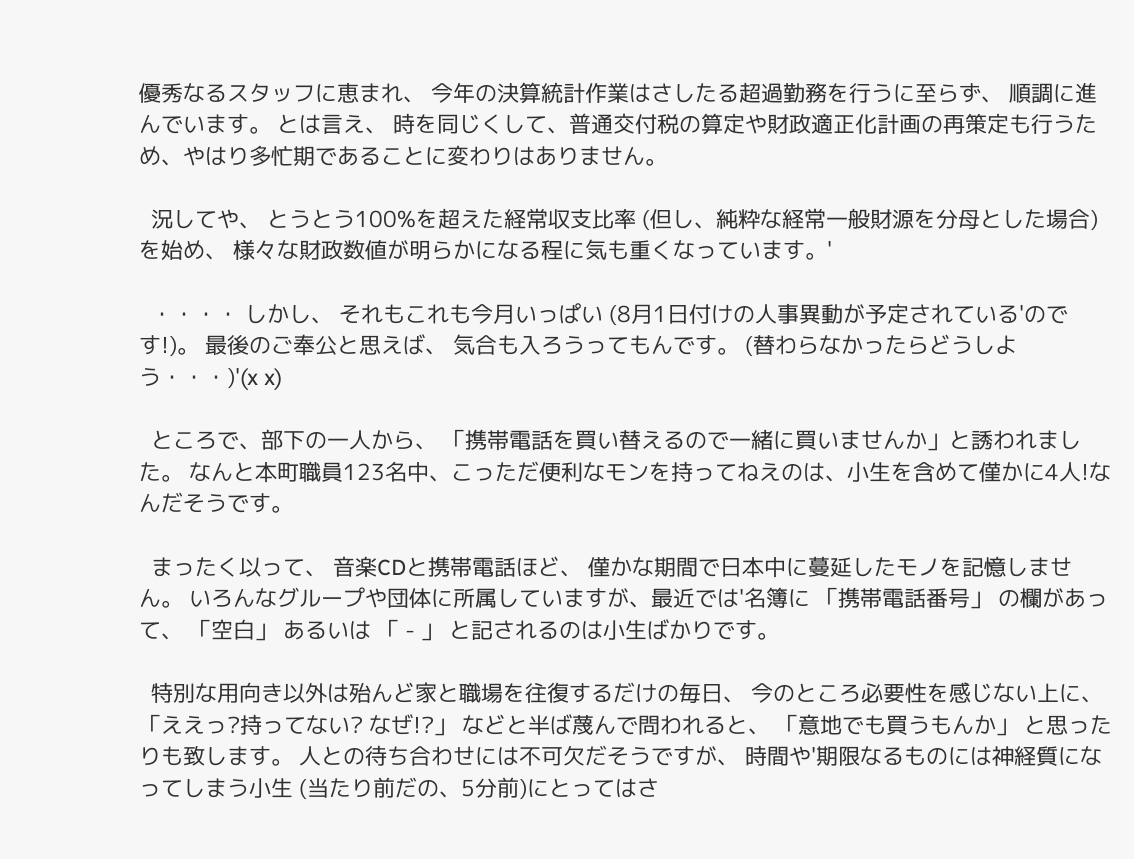優秀なるスタッフに恵まれ、 今年の決算統計作業はさしたる超過勤務を行うに至らず、 順調に進んでいます。 とは言え、 時を同じくして、普通交付税の算定や財政適正化計画の再策定も行うため、やはり多忙期であることに変わりはありません。

  況してや、 とうとう100%を超えた経常収支比率 (但し、純粋な経常一般財源を分母とした場合)を始め、 様々な財政数値が明らかになる程に気も重くなっています。'

  ・・・・ しかし、 それもこれも今月いっぱい (8月1日付けの人事異動が予定されている'のです!)。 最後のご奉公と思えば、 気合も入ろうってもんです。 (替わらなかったらどうしよう・・・)'(x x)

  ところで、部下の一人から、 「携帯電話を買い替えるので一緒に買いませんか」と誘われました。 なんと本町職員123名中、こっただ便利なモンを持ってねえのは、小生を含めて僅かに4人!なんだそうです。

  まったく以って、 音楽CDと携帯電話ほど、 僅かな期間で日本中に蔓延したモノを記憶しません。 いろんなグループや団体に所属していますが、最近では'名簿に 「携帯電話番号」 の欄があって、 「空白」 あるいは 「 - 」 と記されるのは小生ばかりです。

  特別な用向き以外は殆んど家と職場を往復するだけの毎日、 今のところ必要性を感じない上に、 「ええっ?持ってない? なぜ!?」 などと半ば蔑んで問われると、 「意地でも買うもんか」 と思ったりも致します。 人との待ち合わせには不可欠だそうですが、 時間や'期限なるものには神経質になってしまう小生 (当たり前だの、5分前)にとってはさ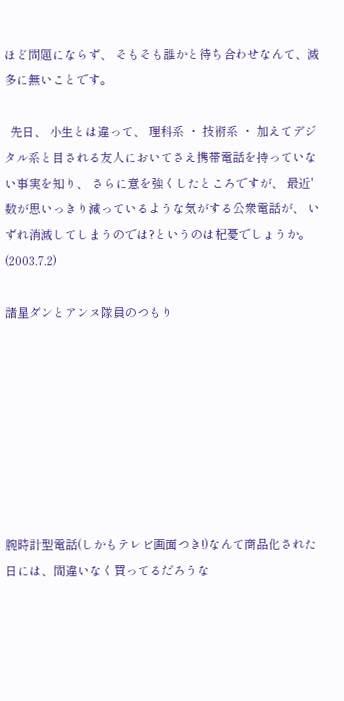ほど問題にならず、 そもそも誰かと待ち合わせなんて、滅多に無いことです。

  先日、 小生とは違って、 理科系 ・ 技術系 ・ 加えてデジタル系と目される友人においてさえ携帯電話を持っていない事実を知り、 さらに意を強くしたところですが、 最近'数が思いっきり減っているような気がする公衆電話が、 いずれ消滅してしまうのでは?というのは杞憂でしょうか。    (2003.7.2)

諸星ダンとアンヌ隊員のつもり








腕時計型電話(しかもテレビ画面つき!)なんて商品化された日には、間違いなく買ってるだろうな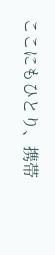ここにもひとり、携帯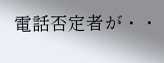電話否定者が・・